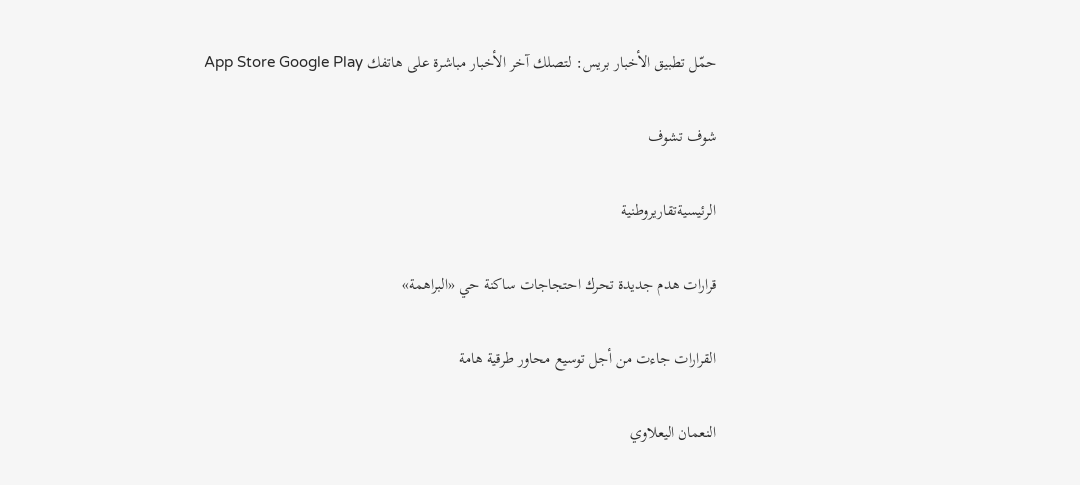حمّل تطبيق الأخبار بريس: لتصلك آخر الأخبار مباشرة على هاتفك App Store Google Play

شوف تشوف

الرئيسيةتقاريروطنية

قرارات هدم جديدة تحرك احتجاجات ساكنة حي «البراهمة»

القرارات جاءت من أجل توسيع محاور طرقية هامة

النعمان اليعلاوي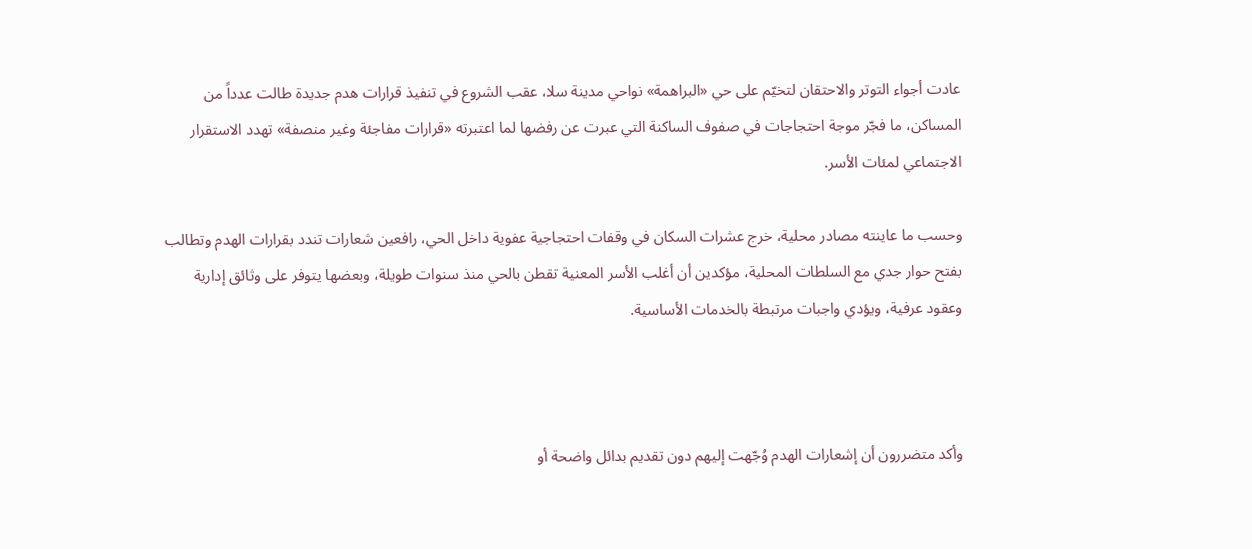عادت أجواء التوتر والاحتقان لتخيّم على حي «البراهمة» نواحي مدينة سلا، عقب الشروع في تنفيذ قرارات هدم جديدة طالت عدداً من المساكن، ما فجّر موجة احتجاجات في صفوف الساكنة التي عبرت عن رفضها لما اعتبرته «قرارات مفاجئة وغير منصفة» تهدد الاستقرار الاجتماعي لمئات الأسر.

وحسب ما عاينته مصادر محلية، خرج عشرات السكان في وقفات احتجاجية عفوية داخل الحي، رافعين شعارات تندد بقرارات الهدم وتطالب بفتح حوار جدي مع السلطات المحلية، مؤكدين أن أغلب الأسر المعنية تقطن بالحي منذ سنوات طويلة، وبعضها يتوفر على وثائق إدارية وعقود عرفية، ويؤدي واجبات مرتبطة بالخدمات الأساسية.



وأكد متضررون أن إشعارات الهدم وُجّهت إليهم دون تقديم بدائل واضحة أو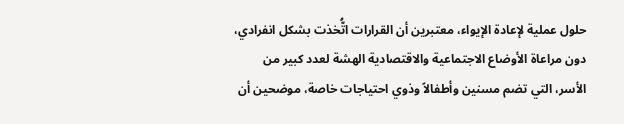حلول عملية لإعادة الإيواء، معتبرين أن القرارات اتُّخذت بشكل انفرادي، دون مراعاة الأوضاع الاجتماعية والاقتصادية الهشة لعدد كبير من الأسر، التي تضم مسنين وأطفالاً وذوي احتياجات خاصة، موضحين أن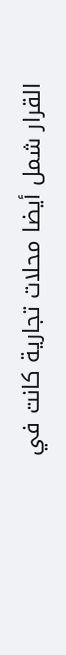القرار شمل أيضا محلات تجارية كانت في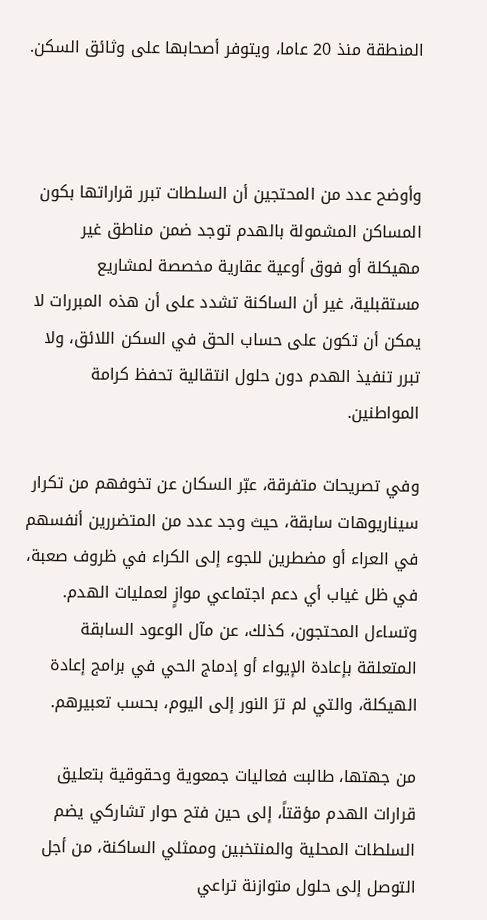المنطقة منذ 20 عاما، ويتوفر أصحابها على وثائق السكن.



وأوضح عدد من المحتجين أن السلطات تبرر قراراتها بكون المساكن المشمولة بالهدم توجد ضمن مناطق غير مهيكلة أو فوق أوعية عقارية مخصصة لمشاريع مستقبلية، غير أن الساكنة تشدد على أن هذه المبررات لا يمكن أن تكون على حساب الحق في السكن اللائق، ولا تبرر تنفيذ الهدم دون حلول انتقالية تحفظ كرامة المواطنين.

وفي تصريحات متفرقة، عبّر السكان عن تخوفهم من تكرار سيناريوهات سابقة، حيث وجد عدد من المتضررين أنفسهم في العراء أو مضطرين للجوء إلى الكراء في ظروف صعبة، في ظل غياب أي دعم اجتماعي موازٍ لعمليات الهدم. وتساءل المحتجون، كذلك، عن مآل الوعود السابقة المتعلقة بإعادة الإيواء أو إدماج الحي في برامج إعادة الهيكلة، والتي لم ترَ النور إلى اليوم، بحسب تعبيرهم.

من جهتها، طالبت فعاليات جمعوية وحقوقية بتعليق قرارات الهدم مؤقتاً، إلى حين فتح حوار تشاركي يضم السلطات المحلية والمنتخبين وممثلي الساكنة، من أجل التوصل إلى حلول متوازنة تراعي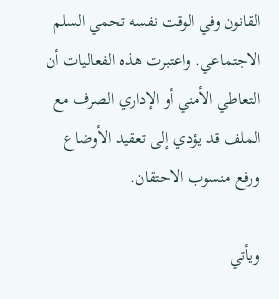القانون وفي الوقت نفسه تحمي السلم الاجتماعي. واعتبرت هذه الفعاليات أن التعاطي الأمني أو الإداري الصرف مع الملف قد يؤدي إلى تعقيد الأوضاع ورفع منسوب الاحتقان.

ويأتي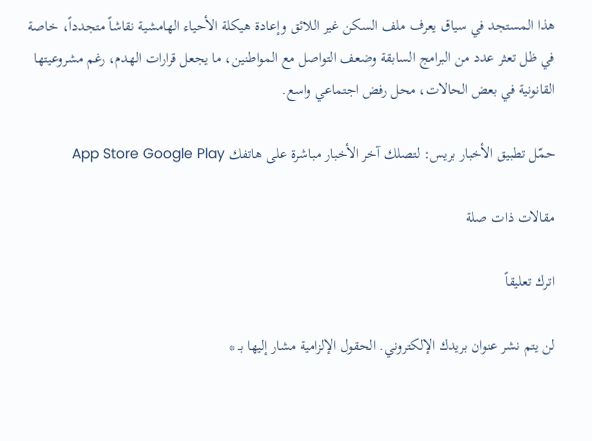هذا المستجد في سياق يعرف ملف السكن غير اللائق وإعادة هيكلة الأحياء الهامشية نقاشاً متجدداً، خاصة في ظل تعثر عدد من البرامج السابقة وضعف التواصل مع المواطنين، ما يجعل قرارات الهدم، رغم مشروعيتها القانونية في بعض الحالات، محل رفض اجتماعي واسع.

حمّل تطبيق الأخبار بريس: لتصلك آخر الأخبار مباشرة على هاتفك App Store Google Play

مقالات ذات صلة

اترك تعليقاً

لن يتم نشر عنوان بريدك الإلكتروني. الحقول الإلزامية مشار إليها بـ *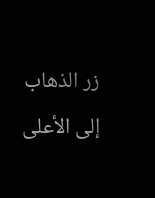زر الذهاب إلى الأعلى